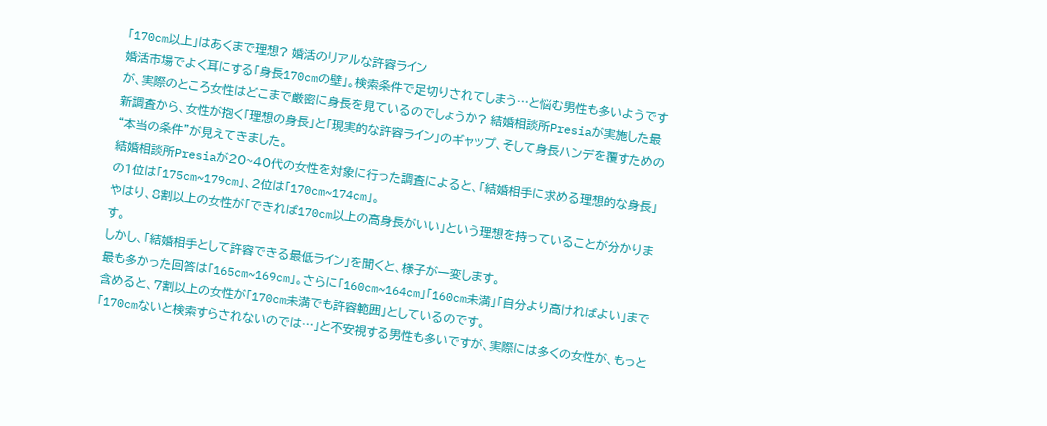「170cm以上」はあくまで理想? 婚活のリアルな許容ライン
婚活市場でよく耳にする「身長170cmの壁」。検索条件で足切りされてしまう…と悩む男性も多いようですが、実際のところ女性はどこまで厳密に身長を見ているのでしょうか? 結婚相談所Presiaが実施した最新調査から、女性が抱く「理想の身長」と「現実的な許容ライン」のギャップ、そして身長ハンデを覆すための“本当の条件”が見えてきました。
結婚相談所Presiaが20~40代の女性を対象に行った調査によると、「結婚相手に求める理想的な身長」の1位は「175cm~179cm」、2位は「170cm~174cm」。
やはり、8割以上の女性が「できれば170cm以上の高身長がいい」という理想を持っていることが分かります。
しかし、「結婚相手として許容できる最低ライン」を聞くと、様子が一変します。
最も多かった回答は「165cm~169cm」。さらに「160cm~164cm」「160cm未満」「自分より高ければよい」まで含めると、7割以上の女性が「170cm未満でも許容範囲」としているのです。
「170cmないと検索すらされないのでは…」と不安視する男性も多いですが、実際には多くの女性が、もっと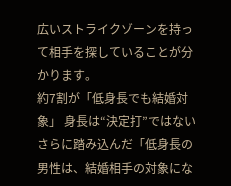広いストライクゾーンを持って相手を探していることが分かります。
約7割が「低身長でも結婚対象」 身長は“決定打”ではない
さらに踏み込んだ「低身長の男性は、結婚相手の対象にな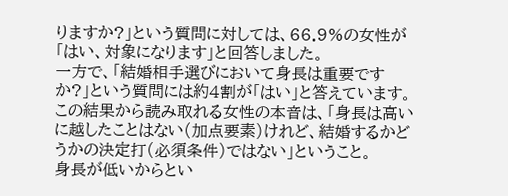りますか?」という質問に対しては、66.9%の女性が「はい、対象になります」と回答しました。
一方で、「結婚相手選びにおいて身長は重要ですか?」という質問には約4割が「はい」と答えています。
この結果から読み取れる女性の本音は、「身長は高いに越したことはない(加点要素)けれど、結婚するかどうかの決定打(必須条件)ではない」ということ。
身長が低いからとい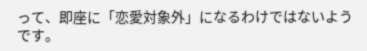って、即座に「恋愛対象外」になるわけではないようです。